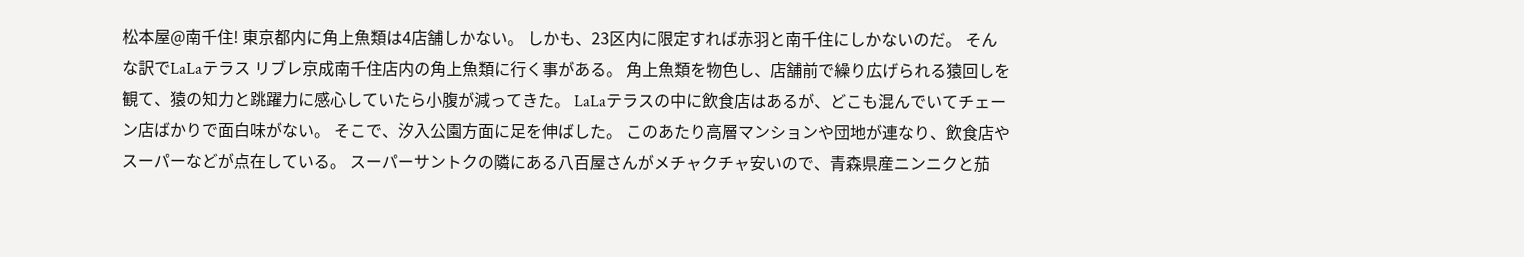松本屋@南千住! 東京都内に角上魚類は4店舗しかない。 しかも、23区内に限定すれば赤羽と南千住にしかないのだ。 そんな訳でLaLaテラス リブレ京成南千住店内の角上魚類に行く事がある。 角上魚類を物色し、店舗前で繰り広げられる猿回しを観て、猿の知力と跳躍力に感心していたら小腹が減ってきた。 LaLaテラスの中に飲食店はあるが、どこも混んでいてチェーン店ばかりで面白味がない。 そこで、汐入公園方面に足を伸ばした。 このあたり高層マンションや団地が連なり、飲食店やスーパーなどが点在している。 スーパーサントクの隣にある八百屋さんがメチャクチャ安いので、青森県産ニンニクと茄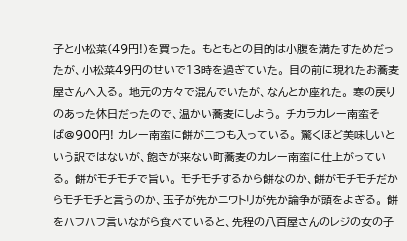子と小松菜(49円!)を買った。 もともとの目的は小腹を満たすためだったが、小松菜49円のせいで13時を過ぎていた。 目の前に現れたお蕎麦屋さんへ入る。 地元の方々で混んでいたが、なんとか座れた。 寒の戻りのあった休日だったので、温かい蕎麦にしよう。 チカラカレー南蛮そば@900円! カレー南蛮に餅が二つも入っている。 驚くほど美味しいという訳ではないが、飽きが来ない町蕎麦のカレー南蛮に仕上がっている。 餅がモチモチで旨い。 モチモチするから餅なのか、餅がモチモチだからモチモチと言うのか、玉子が先かニワトリが先か論争が頭をよぎる。 餅をハフハフ言いながら食べていると、先程の八百屋さんのレジの女の子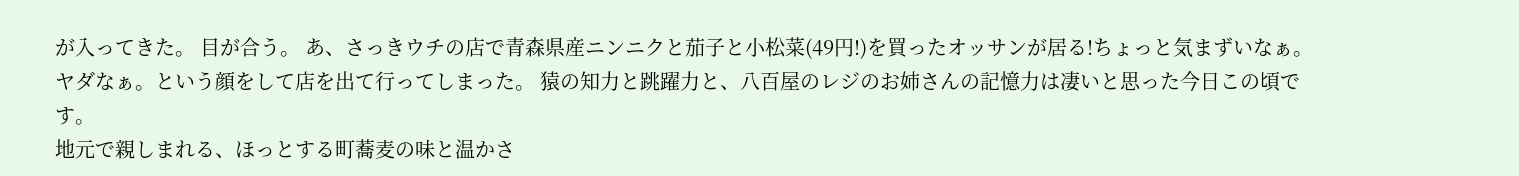が入ってきた。 目が合う。 あ、さっきウチの店で青森県産ニンニクと茄子と小松菜(49円!)を買ったオッサンが居る!ちょっと気まずいなぁ。ヤダなぁ。という顔をして店を出て行ってしまった。 猿の知力と跳躍力と、八百屋のレジのお姉さんの記憶力は凄いと思った今日この頃です。
地元で親しまれる、ほっとする町蕎麦の味と温かさ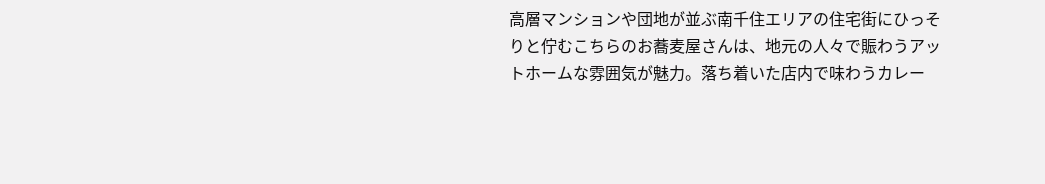高層マンションや団地が並ぶ南千住エリアの住宅街にひっそりと佇むこちらのお蕎麦屋さんは、地元の人々で賑わうアットホームな雰囲気が魅力。落ち着いた店内で味わうカレー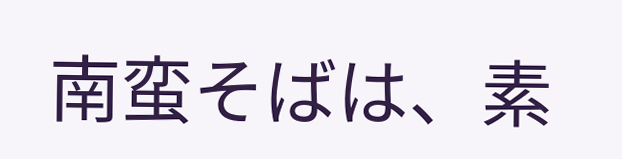南蛮そばは、素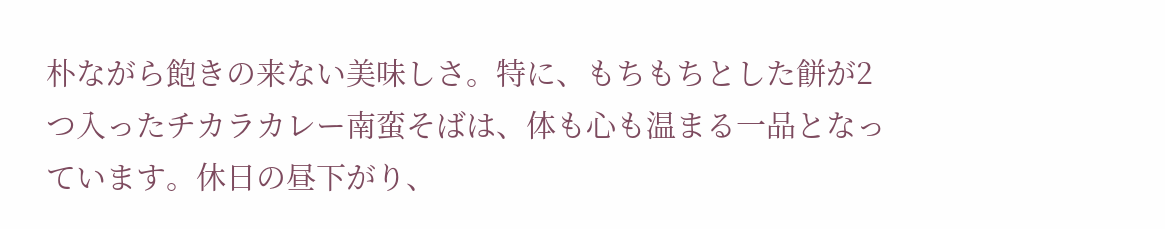朴ながら飽きの来ない美味しさ。特に、もちもちとした餅が2つ入ったチカラカレー南蛮そばは、体も心も温まる一品となっています。休日の昼下がり、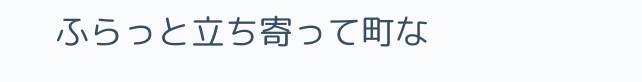ふらっと立ち寄って町な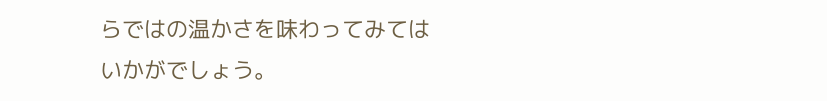らではの温かさを味わってみてはいかがでしょう。